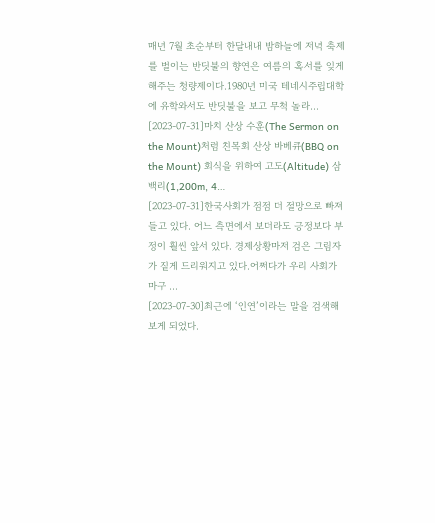매년 7월 초순부터 한달내내 밤하늘에 저녁 축제를 벌이는 반딧불의 향연은 여름의 혹서를 잊게 해주는 청량제이다.1980년 미국 테네시주립대학에 유학와서도 반딧불을 보고 무척 놀라…
[2023-07-31]마치 산상 수훈(The Sermon on the Mount)처럼 친목회 산상 바베큐(BBQ on the Mount) 회식을 위하여 고도(Altitude) 삼백리(1,200m, 4…
[2023-07-31]한국사회가 점점 더 절망으로 빠져들고 있다. 어느 측면에서 보더라도 긍정보다 부정이 훨씬 앞서 있다. 경제상황마저 검은 그림자가 짙게 드리워지고 있다.어쩌다가 우리 사회가 마구 …
[2023-07-30]최근에 ‘인연’이라는 말을 검색해 보게 되었다.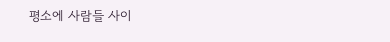평소에 사람들 사이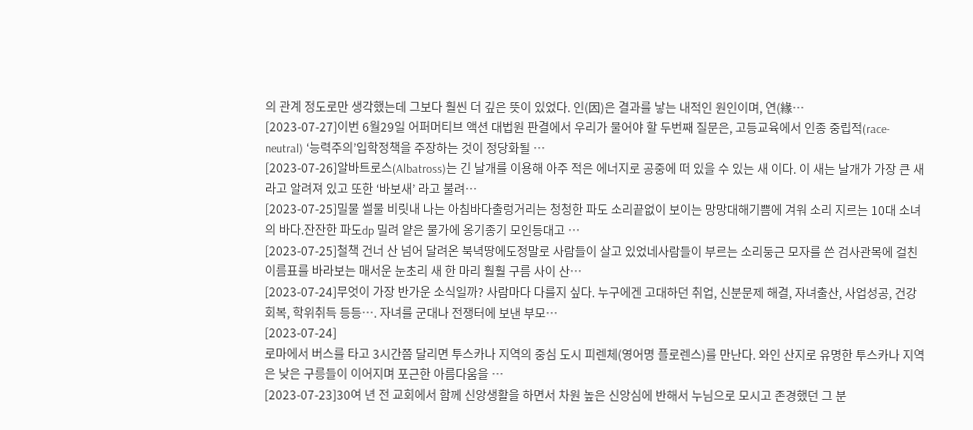의 관계 정도로만 생각했는데 그보다 훨씬 더 깊은 뜻이 있었다. 인(因)은 결과를 낳는 내적인 원인이며, 연(緣…
[2023-07-27]이번 6월29일 어퍼머티브 액션 대법원 판결에서 우리가 물어야 할 두번째 질문은, 고등교육에서 인종 중립적(race-neutral) ‘능력주의’입학정책을 주장하는 것이 정당화될 …
[2023-07-26]알바트로스(Albatross)는 긴 날개를 이용해 아주 적은 에너지로 공중에 떠 있을 수 있는 새 이다. 이 새는 날개가 가장 큰 새 라고 알려져 있고 또한 ‘바보새’ 라고 불려…
[2023-07-25]밀물 썰물 비릿내 나는 아침바다출렁거리는 청청한 파도 소리끝없이 보이는 망망대해기쁨에 겨워 소리 지르는 10대 소녀의 바다.잔잔한 파도dp 밀려 얕은 물가에 옹기종기 모인등대고 …
[2023-07-25]철책 건너 산 넘어 달려온 북녁땅에도정말로 사람들이 살고 있었네사람들이 부르는 소리둥근 모자를 쓴 검사관목에 걸친 이름표를 바라보는 매서운 눈초리 새 한 마리 훨훨 구름 사이 산…
[2023-07-24]무엇이 가장 반가운 소식일까? 사람마다 다를지 싶다. 누구에겐 고대하던 취업, 신분문제 해결, 자녀출산, 사업성공, 건강회복, 학위취득 등등…. 자녀를 군대나 전쟁터에 보낸 부모…
[2023-07-24]
로마에서 버스를 타고 3시간쯤 달리면 투스카나 지역의 중심 도시 피렌체(영어명 플로렌스)를 만난다. 와인 산지로 유명한 투스카나 지역은 낮은 구릉들이 이어지며 포근한 아름다움을 …
[2023-07-23]30여 년 전 교회에서 함께 신앙생활을 하면서 차원 높은 신앙심에 반해서 누님으로 모시고 존경했던 그 분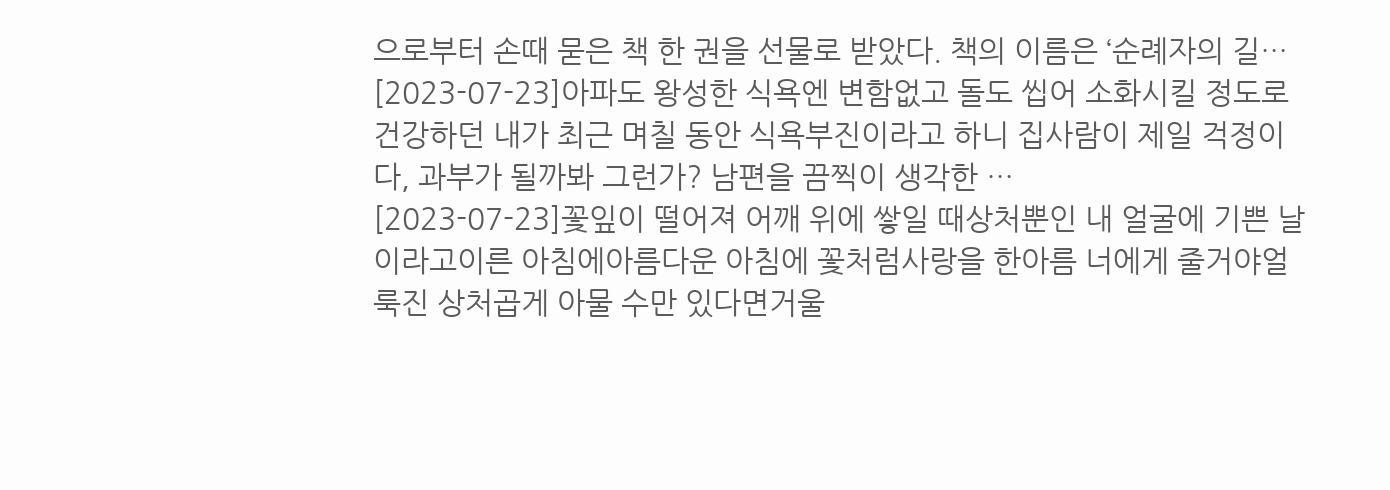으로부터 손때 묻은 책 한 권을 선물로 받았다. 책의 이름은 ‘순례자의 길…
[2023-07-23]아파도 왕성한 식욕엔 변함없고 돌도 씹어 소화시킬 정도로 건강하던 내가 최근 며칠 동안 식욕부진이라고 하니 집사람이 제일 걱정이다, 과부가 될까봐 그런가? 남편을 끔찍이 생각한 …
[2023-07-23]꽃잎이 떨어져 어깨 위에 쌓일 때상처뿐인 내 얼굴에 기쁜 날이라고이른 아침에아름다운 아침에 꽃처럼사랑을 한아름 너에게 줄거야얼룩진 상처곱게 아물 수만 있다면거울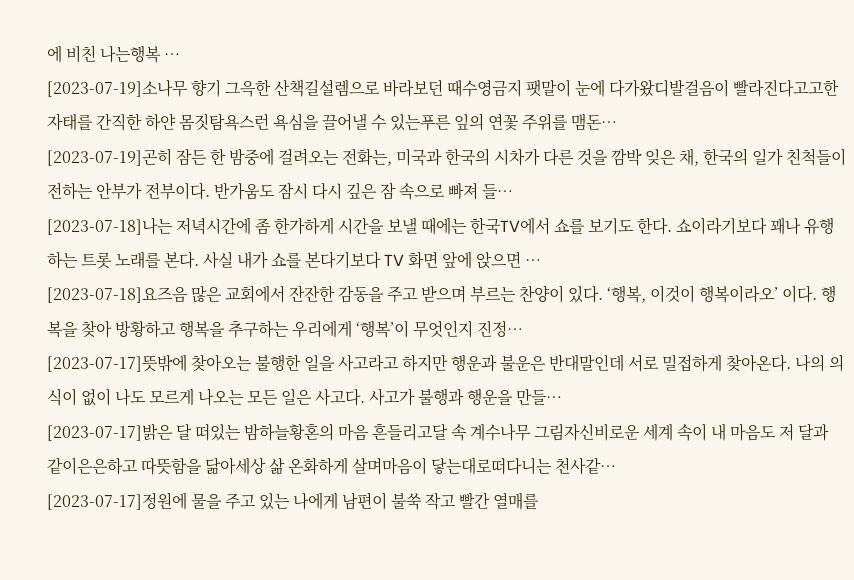에 비친 나는행복 …
[2023-07-19]소나무 향기 그윽한 산책길설렘으로 바라보던 때수영금지 팻말이 눈에 다가왔디발걸음이 빨라진다고고한 자태를 간직한 하얀 몸짓탐욕스런 욕심을 끌어낼 수 있는푸른 잎의 연꽃 주위를 맴돈…
[2023-07-19]곤히 잠든 한 밤중에 걸려오는 전화는, 미국과 한국의 시차가 다른 것을 깜박 잊은 채, 한국의 일가 친척들이 전하는 안부가 전부이다. 반가움도 잠시 다시 깊은 잠 속으로 빠져 들…
[2023-07-18]나는 저녁시간에 좀 한가하게 시간을 보낼 때에는 한국TV에서 쇼를 보기도 한다. 쇼이라기보다 꽤나 유행하는 트롯 노래를 본다. 사실 내가 쇼를 본다기보다 TV 화면 앞에 앉으면 …
[2023-07-18]요즈음 많은 교회에서 잔잔한 감동을 주고 받으며 부르는 찬양이 있다. ‘행복, 이것이 행복이라오’ 이다. 행복을 찾아 방황하고 행복을 추구하는 우리에게 ‘행복’이 무엇인지 진정…
[2023-07-17]뜻밖에 찾아오는 불행한 일을 사고라고 하지만 행운과 불운은 반대말인데 서로 밀접하게 찾아온다. 나의 의식이 없이 나도 모르게 나오는 모든 일은 사고다. 사고가 불행과 행운을 만들…
[2023-07-17]밝은 달 떠있는 밤하늘황혼의 마음 흔들리고달 속 계수나무 그림자신비로운 세계 속이 내 마음도 저 달과 같이은은하고 따뜻함을 닮아세상 삶 온화하게 살며마음이 닿는대로떠다니는 천사같…
[2023-07-17]정원에 물을 주고 있는 나에게 남편이 불쑥 작고 빨간 열매를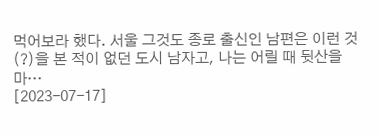먹어보라 했다. 서울 그것도 종로 출신인 남편은 이런 것(?)을 본 적이 없던 도시 남자고, 나는 어릴 때 뒷산을 마…
[2023-07-17]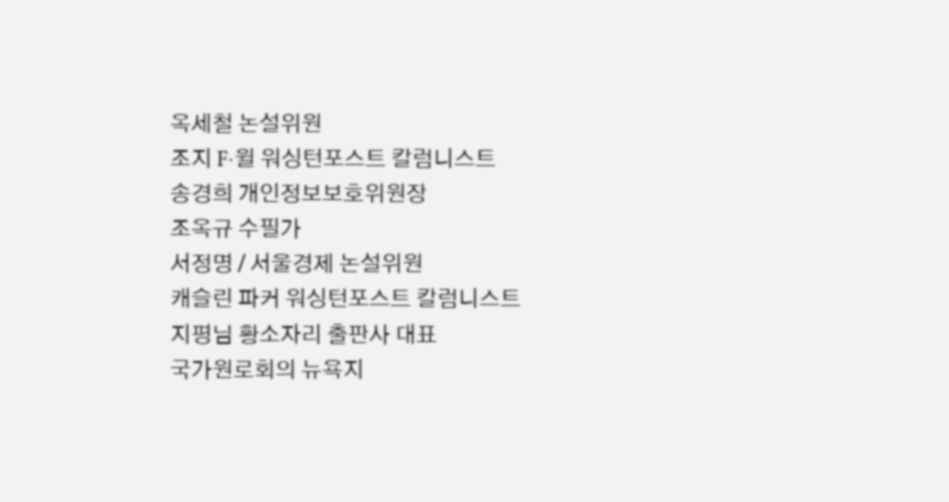옥세철 논설위원
조지 F·윌 워싱턴포스트 칼럼니스트
송경희 개인정보보호위원장
조옥규 수필가
서정명 / 서울경제 논설위원
캐슬린 파커 워싱턴포스트 칼럼니스트
지평님 황소자리 출판사 대표
국가원로회의 뉴욕지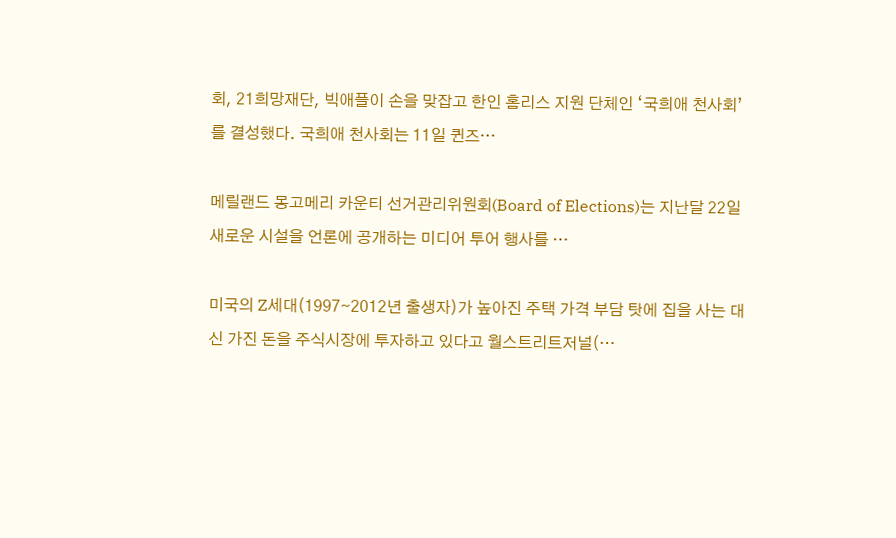회, 21희망재단, 빅애플이 손을 맞잡고 한인 홈리스 지원 단체인 ‘국희애 천사회’를 결성했다. 국희애 천사회는 11일 퀸즈…

메릴랜드 몽고메리 카운티 선거관리위원회(Board of Elections)는 지난달 22일 새로운 시설을 언론에 공개하는 미디어 투어 행사를 …

미국의 Z세대(1997∼2012년 출생자)가 높아진 주택 가격 부담 탓에 집을 사는 대신 가진 돈을 주식시장에 투자하고 있다고 월스트리트저널(…